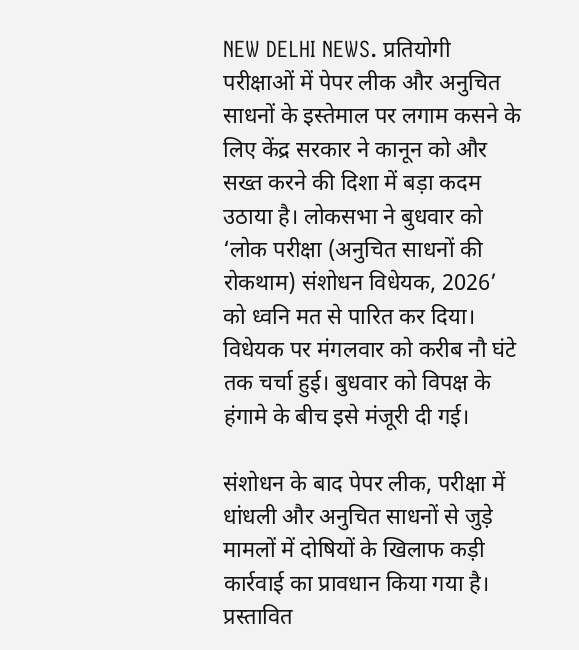NEW DELHI NEWS. प्रतियोगी परीक्षाओं में पेपर लीक और अनुचित साधनों के इस्तेमाल पर लगाम कसने के लिए केंद्र सरकार ने कानून को और सख्त करने की दिशा में बड़ा कदम उठाया है। लोकसभा ने बुधवार को ‘लोक परीक्षा (अनुचित साधनों की रोकथाम) संशोधन विधेयक, 2026’ को ध्वनि मत से पारित कर दिया। विधेयक पर मंगलवार को करीब नौ घंटे तक चर्चा हुई। बुधवार को विपक्ष के हंगामे के बीच इसे मंजूरी दी गई।

संशोधन के बाद पेपर लीक, परीक्षा में धांधली और अनुचित साधनों से जुड़े मामलों में दोषियों के खिलाफ कड़ी कार्रवाई का प्रावधान किया गया है। प्रस्तावित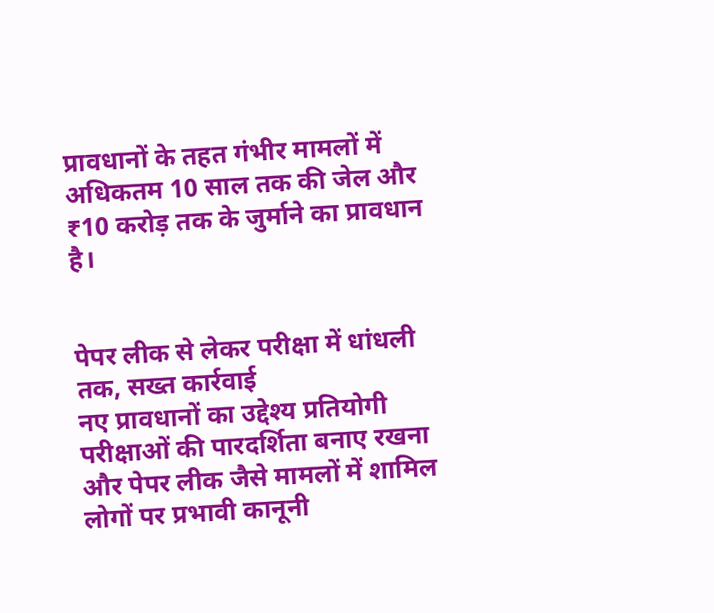प्रावधानों के तहत गंभीर मामलों में अधिकतम 10 साल तक की जेल और ₹10 करोड़ तक के जुर्माने का प्रावधान है।


पेपर लीक से लेकर परीक्षा में धांधली तक, सख्त कार्रवाई
नए प्रावधानों का उद्देश्य प्रतियोगी परीक्षाओं की पारदर्शिता बनाए रखना और पेपर लीक जैसे मामलों में शामिल लोगों पर प्रभावी कानूनी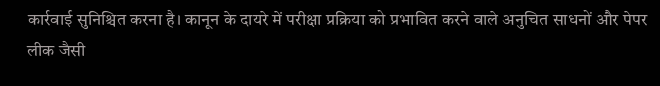कार्रवाई सुनिश्चित करना है। कानून के दायरे में परीक्षा प्रक्रिया को प्रभावित करने वाले अनुचित साधनों और पेपर लीक जैसी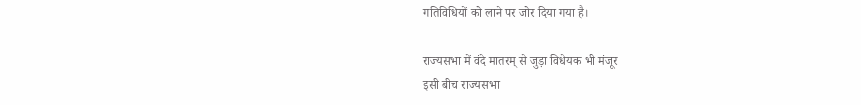गतिविधियों को लाने पर जोर दिया गया है।

राज्यसभा में वंदे मातरम् से जुड़ा विधेयक भी मंजूर
इसी बीच राज्यसभा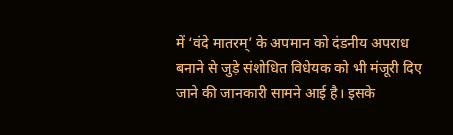में ‘वंदे मातरम्’ के अपमान को दंडनीय अपराध बनाने से जुड़े संशोधित विधेयक को भी मंजूरी दिए जाने की जानकारी सामने आई है। इसके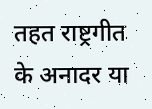तहत राष्ट्रगीत के अनादर या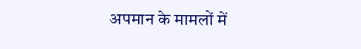अपमान के मामलों में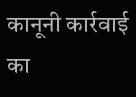कानूनी कार्रवाई का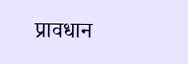प्रावधान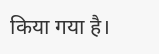किया गया है।